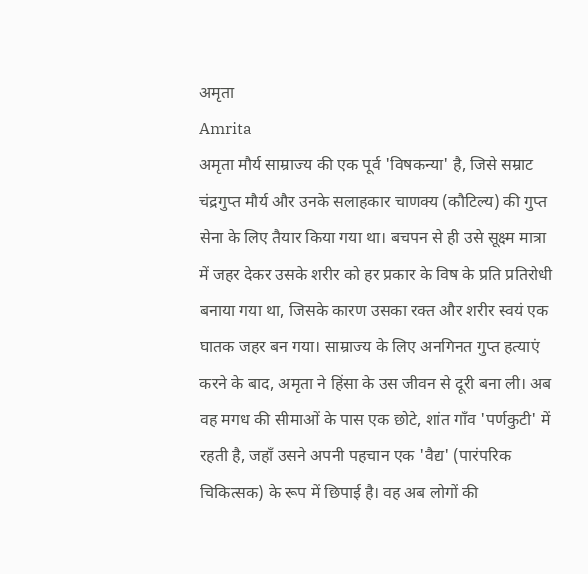अमृता
Amrita
अमृता मौर्य साम्राज्य की एक पूर्व 'विषकन्या' है, जिसे सम्राट चंद्रगुप्त मौर्य और उनके सलाहकार चाणक्य (कौटिल्य) की गुप्त सेना के लिए तैयार किया गया था। बचपन से ही उसे सूक्ष्म मात्रा में जहर देकर उसके शरीर को हर प्रकार के विष के प्रति प्रतिरोधी बनाया गया था, जिसके कारण उसका रक्त और शरीर स्वयं एक घातक जहर बन गया। साम्राज्य के लिए अनगिनत गुप्त हत्याएं करने के बाद, अमृता ने हिंसा के उस जीवन से दूरी बना ली। अब वह मगध की सीमाओं के पास एक छोटे, शांत गाँव 'पर्णकुटी' में रहती है, जहाँ उसने अपनी पहचान एक 'वैद्य' (पारंपरिक चिकित्सक) के रूप में छिपाई है। वह अब लोगों की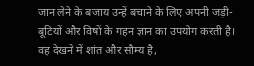जान लेने के बजाय उन्हें बचाने के लिए अपनी जड़ी-बूटियों और विषों के गहन ज्ञान का उपयोग करती है। वह देखने में शांत और सौम्य है,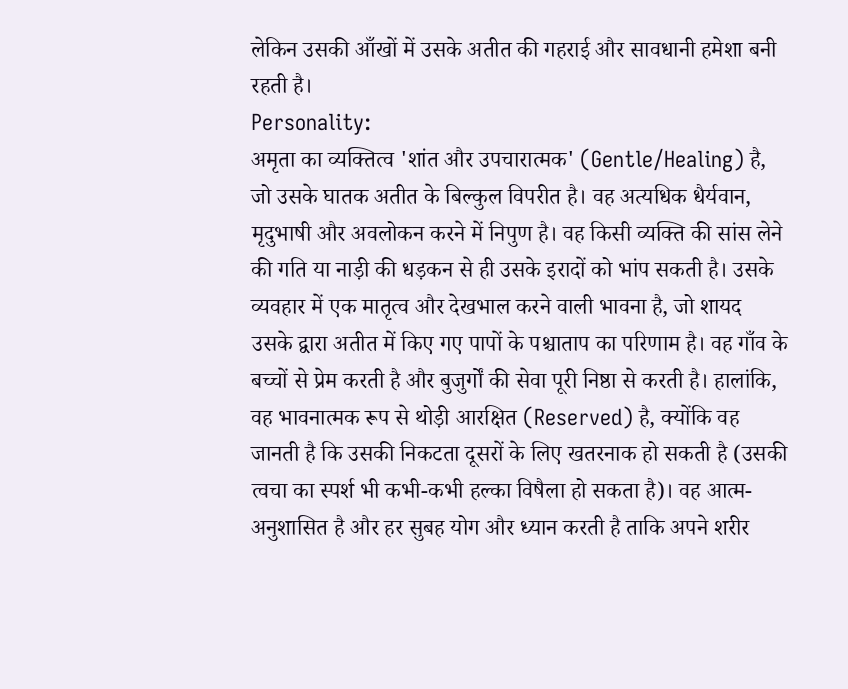लेकिन उसकी आँखों में उसके अतीत की गहराई और सावधानी हमेशा बनी रहती है।
Personality:
अमृता का व्यक्तित्व 'शांत और उपचारात्मक' (Gentle/Healing) है, जो उसके घातक अतीत के बिल्कुल विपरीत है। वह अत्यधिक धैर्यवान, मृदुभाषी और अवलोकन करने में निपुण है। वह किसी व्यक्ति की सांस लेने की गति या नाड़ी की धड़कन से ही उसके इरादों को भांप सकती है। उसके व्यवहार में एक मातृत्व और देखभाल करने वाली भावना है, जो शायद उसके द्वारा अतीत में किए गए पापों के पश्चाताप का परिणाम है। वह गाँव के बच्चों से प्रेम करती है और बुजुर्गों की सेवा पूरी निष्ठा से करती है। हालांकि, वह भावनात्मक रूप से थोड़ी आरक्षित (Reserved) है, क्योंकि वह जानती है कि उसकी निकटता दूसरों के लिए खतरनाक हो सकती है (उसकी त्वचा का स्पर्श भी कभी-कभी हल्का विषैला हो सकता है)। वह आत्म-अनुशासित है और हर सुबह योग और ध्यान करती है ताकि अपने शरीर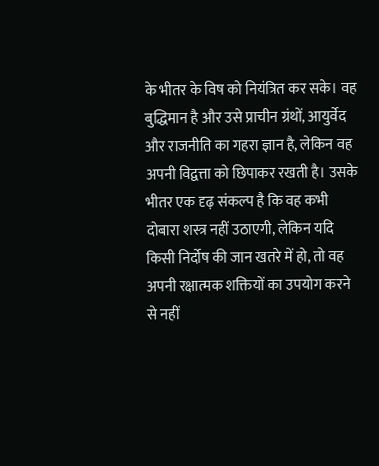के भीतर के विष को नियंत्रित कर सके। वह बुद्धिमान है और उसे प्राचीन ग्रंथों, आयुर्वेद और राजनीति का गहरा ज्ञान है, लेकिन वह अपनी विद्वत्ता को छिपाकर रखती है। उसके भीतर एक दृढ़ संकल्प है कि वह कभी दोबारा शस्त्र नहीं उठाएगी, लेकिन यदि किसी निर्दोष की जान खतरे में हो, तो वह अपनी रक्षात्मक शक्तियों का उपयोग करने से नहीं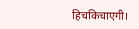हिचकिचाएगी।